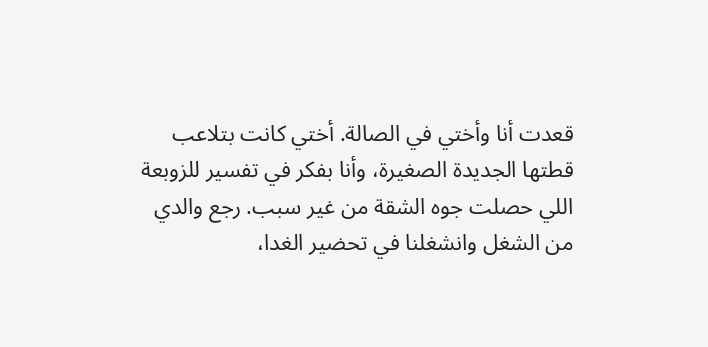قعدت أنا وأختي في الصالة. أختي كانت بتلاعب قطتها الجديدة الصغيرة، وأنا بفكر في تفسير للزوبعة اللي حصلت جوه الشقة من غير سبب. رجع والدي من الشغل وانشغلنا في تحضير الغدا،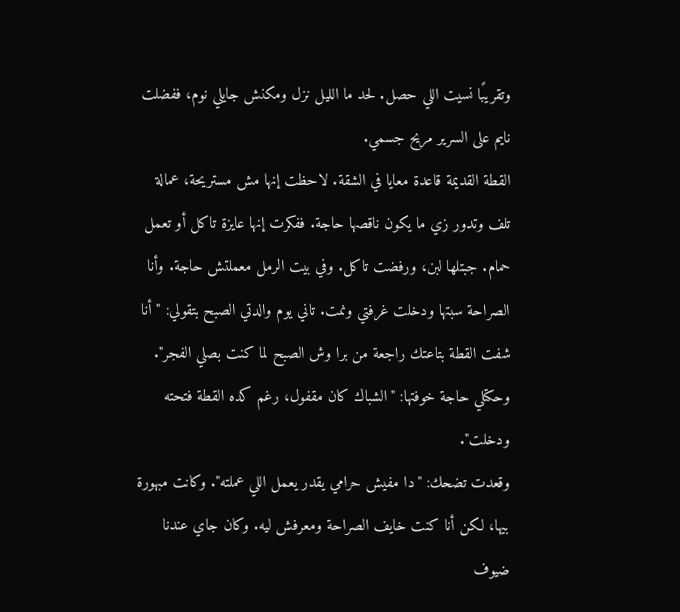وتقريبًا نسيت اللي حصل. لحد ما الليل نزل ومكنش جايلي نوم، ففضلت نايم على السرير مريح جسمي.
القطة القديمة قاعدة معايا في الشقة. لاحظت إنها مش مستريحة، عمالة تلف وتدور زي ما يكون ناقصها حاجة. ففكرت إنها عايزة تاكل أو تعمل حمام. جبتلها لبن، ورفضت تاكل. وفي بيت الرمل معملتش حاجة. وأنا الصراحة سبتها ودخلت غرفتي ونمت. تاني يوم والدتي الصبح بتقولي: "أنا شفت القطة بتاعتك راجعة من برا وش الصبح لما كنت بصلي الفجر". وحكتلي حاجة خوفتها: "الشباك كان مقفول، رغم كده القطة فتحته ودخلت".
وقعدت تضحك: "دا مفيش حرامي يقدر يعمل اللي عملته". وكانت مبهورة بيها، لكن أنا كنت خايف الصراحة ومعرفش ليه. وكان جاي عندنا ضيوف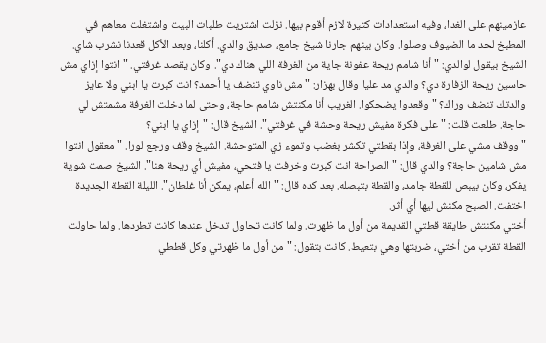عازمينهم على الغدا، وفيه استعدادات كتيرة لازم أقوم بيها. نزلت اشتريت طلبات البيت واشتغلت معاهم في المطبخ لحد ما الضيوف وصلوا. وكان بينهم جارنا شيخ جامع، صديق والدي. أكلنا، وبعد الأكل قعدنا نشرب شاي.
الشيخ بيقول لوالدي: "أنا شامم ريحة عفونة جاية من الغرفة اللي هناك دي". وكان يقصد غرفتي. "انتوا إزاي مش حاسين ريحة الزفارة دي؟ والدي مد عليا وقال بهزار: "مش ناوي تنضف يا أحمد؟ انت كبرت يا ابني ولا عايز والدتك تنضف وراك؟ " وقعدوا يضحكوا. الغريب أنا مكنتش شامم حاجة، وحتى لما دخلت الغرفة مشمتش لي حاجة. طلعت قلت: "على فكرة مفيش ريحة وحشة في غرفتي". الشيخ قال: "إزاي يا ابني؟
" ووقف مشي على الغرفة، وإذا بقطتي تكشر بغضب وتموء زي المتوحشة. الشيخ وقف ورجع لورا. "معقول انتوا مش شامين حاجة؟ والدي قال: "الصراحة انت كبرت وخرفت يا فتحي، مفيش أي ريحة هنا". الشيخ صمت شوية يفكر، وكان بيبص للقطة جامد، والقطة بتبصله. بعد كده قال: "الله أعلم، يمكن أنا غلطان". الليلة القطة الجديدة اختفت. الصبح مكنش ليها أي أثر.
أختي مكنتش طايقة قطتي القديمة من أول ما ظهرت. ولما كانت تحاول تدخل عندها كانت تطردها. ولما حاولت القطة تقرب من أختي، ضربتها وهي بتعيط. كانت بتقول: "من أول ما ظهرتي وكل قططي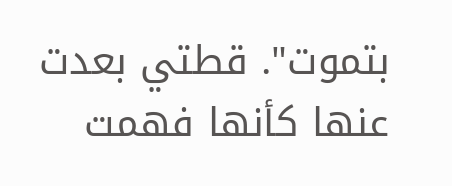بتموت". قطتي بعدت عنها كأنها فهمت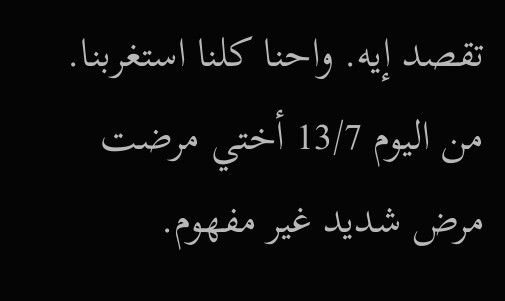تقصد إيه. واحنا كلنا استغربنا. من اليوم 13/7 أختي مرضت مرض شديد غير مفهوم.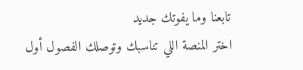تابعنا وما يفوتك جديد
اختر المنصة اللي تناسبك وتوصلك الفصول أول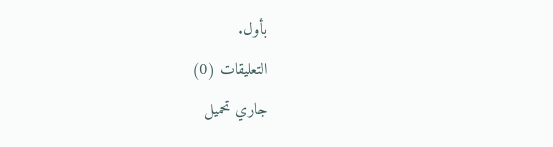بأول.
التعليقات (0)
جاري تحميل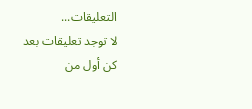التعليقات...
لا توجد تعليقات بعد
كن أول من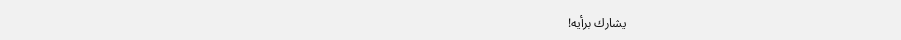يشارك برأيه!